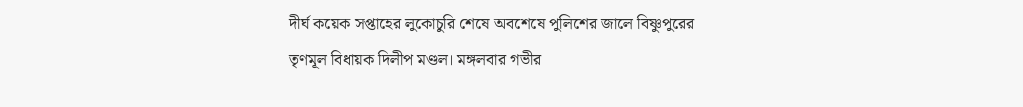দীর্ঘ কয়েক সপ্তাহের লুকোচুরি শেষে অবশেষে পুলিশের জালে বিষ্ণুপুরের তৃণমূল বিধায়ক দিলীপ মণ্ডল। মঙ্গলবার গভীর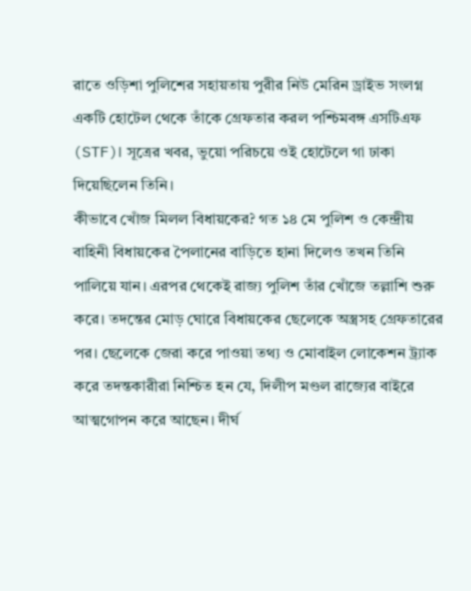রাতে ওড়িশা পুলিশের সহায়তায় পুরীর নিউ মেরিন ড্রাইভ সংলগ্ন একটি হোটেল থেকে তাঁকে গ্রেফতার করল পশ্চিমবঙ্গ এসটিএফ (STF)। সূত্রের খবর, ভুয়ো পরিচয়ে ওই হোটেলে গা ঢাকা দিয়েছিলেন তিনি।
কীভাবে খোঁজ মিলল বিধায়কের? গত ১৪ মে পুলিশ ও কেন্দ্রীয় বাহিনী বিধায়কের পৈলানের বাড়িতে হানা দিলেও তখন তিনি পালিয়ে যান। এরপর থেকেই রাজ্য পুলিশ তাঁর খোঁজে তল্লাশি শুরু করে। তদন্তের মোড় ঘোরে বিধায়কের ছেলেকে অস্ত্রসহ গ্রেফতারের পর। ছেলেকে জেরা করে পাওয়া তথ্য ও মোবাইল লোকেশন ট্র্যাক করে তদন্তকারীরা নিশ্চিত হন যে, দিলীপ মণ্ডল রাজ্যের বাইরে আত্মগোপন করে আছেন। দীর্ঘ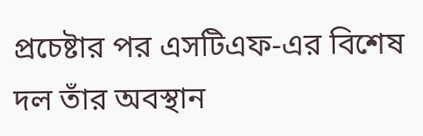প্রচেষ্টার পর এসটিএফ-এর বিশেষ দল তাঁর অবস্থান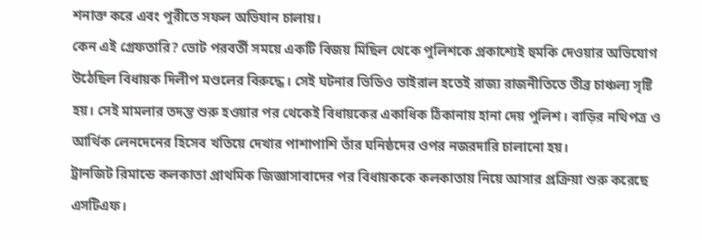শনাক্ত করে এবং পুরীতে সফল অভিযান চালায়।
কেন এই গ্রেফতারি? ভোট পরবর্তী সময়ে একটি বিজয় মিছিল থেকে পুলিশকে প্রকাশ্যেই হুমকি দেওয়ার অভিযোগ উঠেছিল বিধায়ক দিলীপ মণ্ডলের বিরুদ্ধে। সেই ঘটনার ভিডিও ভাইরাল হতেই রাজ্য রাজনীতিতে তীব্র চাঞ্চল্য সৃষ্টি হয়। সেই মামলার তদন্ত শুরু হওয়ার পর থেকেই বিধায়কের একাধিক ঠিকানায় হানা দেয় পুলিশ। বাড়ির নথিপত্র ও আর্থিক লেনদেনের হিসেব খতিয়ে দেখার পাশাপাশি তাঁর ঘনিষ্ঠদের ওপর নজরদারি চালানো হয়।
ট্রানজিট রিমান্ডে কলকাতা প্রাথমিক জিজ্ঞাসাবাদের পর বিধায়ককে কলকাতায় নিয়ে আসার প্রক্রিয়া শুরু করেছে এসটিএফ।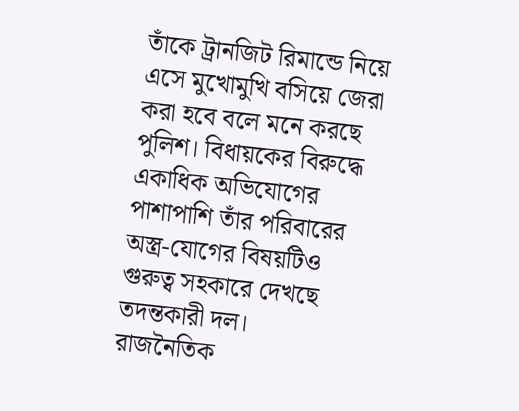তাঁকে ট্রানজিট রিমান্ডে নিয়ে এসে মুখোমুখি বসিয়ে জেরা করা হবে বলে মনে করছে পুলিশ। বিধায়কের বিরুদ্ধে একাধিক অভিযোগের পাশাপাশি তাঁর পরিবারের অস্ত্র-যোগের বিষয়টিও গুরুত্ব সহকারে দেখছে তদন্তকারী দল।
রাজনৈতিক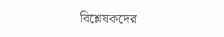বিশ্লেষকদের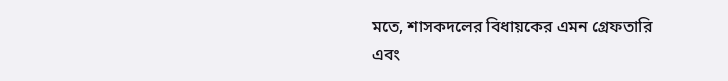মতে, শাসকদলের বিধায়কের এমন গ্রেফতারি এবং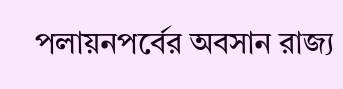পলায়নপর্বের অবসান রাজ্য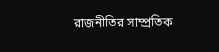রাজনীতির সাম্প্রতিক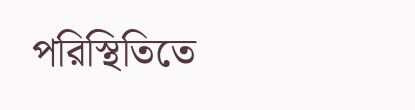পরিস্থিতিতে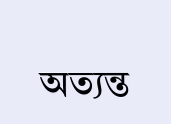অত্যন্ত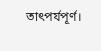তাৎপর্যপূর্ণ।